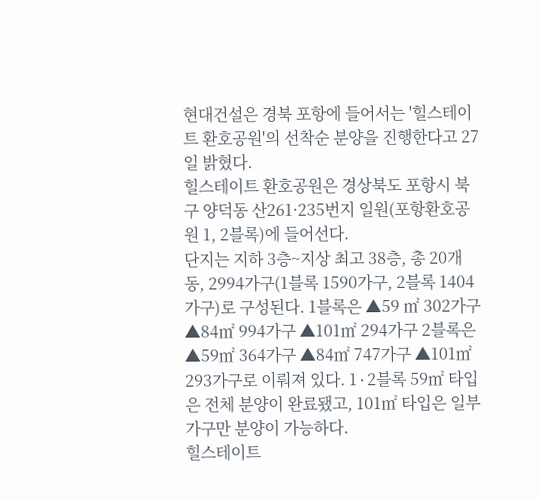현대건설은 경북 포항에 들어서는 '힐스테이트 환호공원'의 선착순 분양을 진행한다고 27일 밝혔다.
힐스테이트 환호공원은 경상북도 포항시 북구 양덕동 산261·235번지 일원(포항환호공원 1, 2블록)에 들어선다.
단지는 지하 3층~지상 최고 38층, 총 20개동, 2994가구(1블록 1590가구, 2블록 1404가구)로 구성된다. 1블록은 ▲59 ㎡ 302가구 ▲84㎡ 994가구 ▲101㎡ 294가구 2블록은 ▲59㎡ 364가구 ▲84㎡ 747가구 ▲101㎡ 293가구로 이뤄져 있다. 1∙2블록 59㎡ 타입은 전체 분양이 완료됐고, 101㎡ 타입은 일부 가구만 분양이 가능하다.
힐스테이트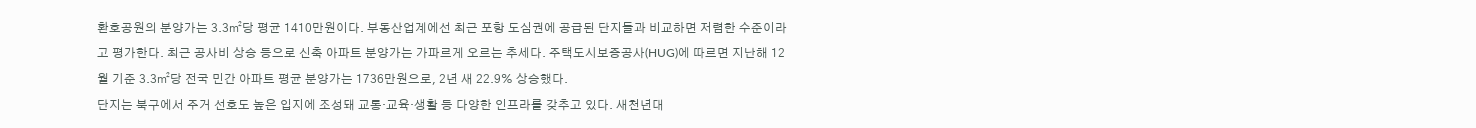환호공원의 분양가는 3.3㎡당 평균 1410만원이다. 부동산업계에선 최근 포항 도심권에 공급된 단지들과 비교하면 저렴한 수준이라고 평가한다. 최근 공사비 상승 등으로 신축 아파트 분양가는 가파르게 오르는 추세다. 주택도시보증공사(HUG)에 따르면 지난해 12월 기준 3.3㎡당 전국 민간 아파트 평균 분양가는 1736만원으로, 2년 새 22.9% 상승했다.
단지는 북구에서 주거 선호도 높은 입지에 조성돼 교통·교육·생활 등 다양한 인프라를 갖추고 있다. 새천년대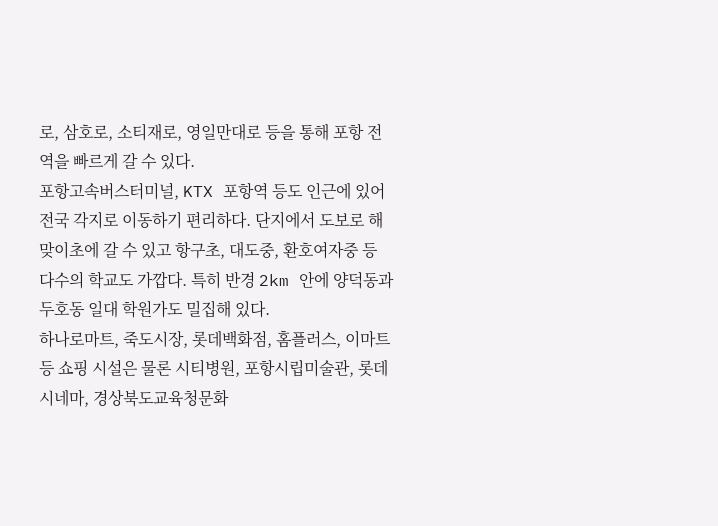로, 삼호로, 소티재로, 영일만대로 등을 통해 포항 전역을 빠르게 갈 수 있다.
포항고속버스터미널, KTX 포항역 등도 인근에 있어 전국 각지로 이동하기 편리하다. 단지에서 도보로 해맞이초에 갈 수 있고 항구초, 대도중, 환호여자중 등 다수의 학교도 가깝다. 특히 반경 2km 안에 양덕동과 두호동 일대 학원가도 밀집해 있다.
하나로마트, 죽도시장, 롯데백화점, 홈플러스, 이마트 등 쇼핑 시설은 물론 시티병원, 포항시립미술관, 롯데시네마, 경상북도교육청문화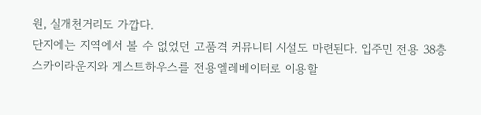원, 실개천거리도 가깝다.
단지에는 지역에서 볼 수 없었던 고품격 커뮤니티 시설도 마련된다. 입주민 전용 38층 스카이라운지와 게스트하우스를 전용엘레베이터로 이용할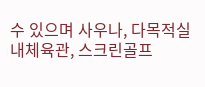수 있으며 사우나, 다목적실내체육관, 스크린골프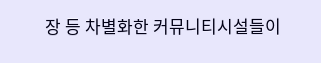장 등 차별화한 커뮤니티시설들이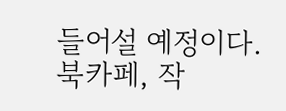들어설 예정이다. 북카페, 작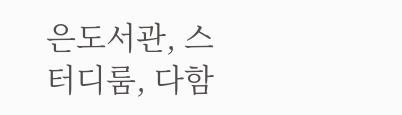은도서관, 스터디룸, 다함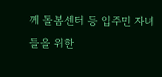께 돌봄센터 등 입주민 자녀들을 위한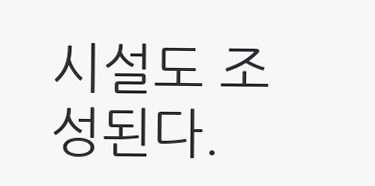시설도 조성된다.